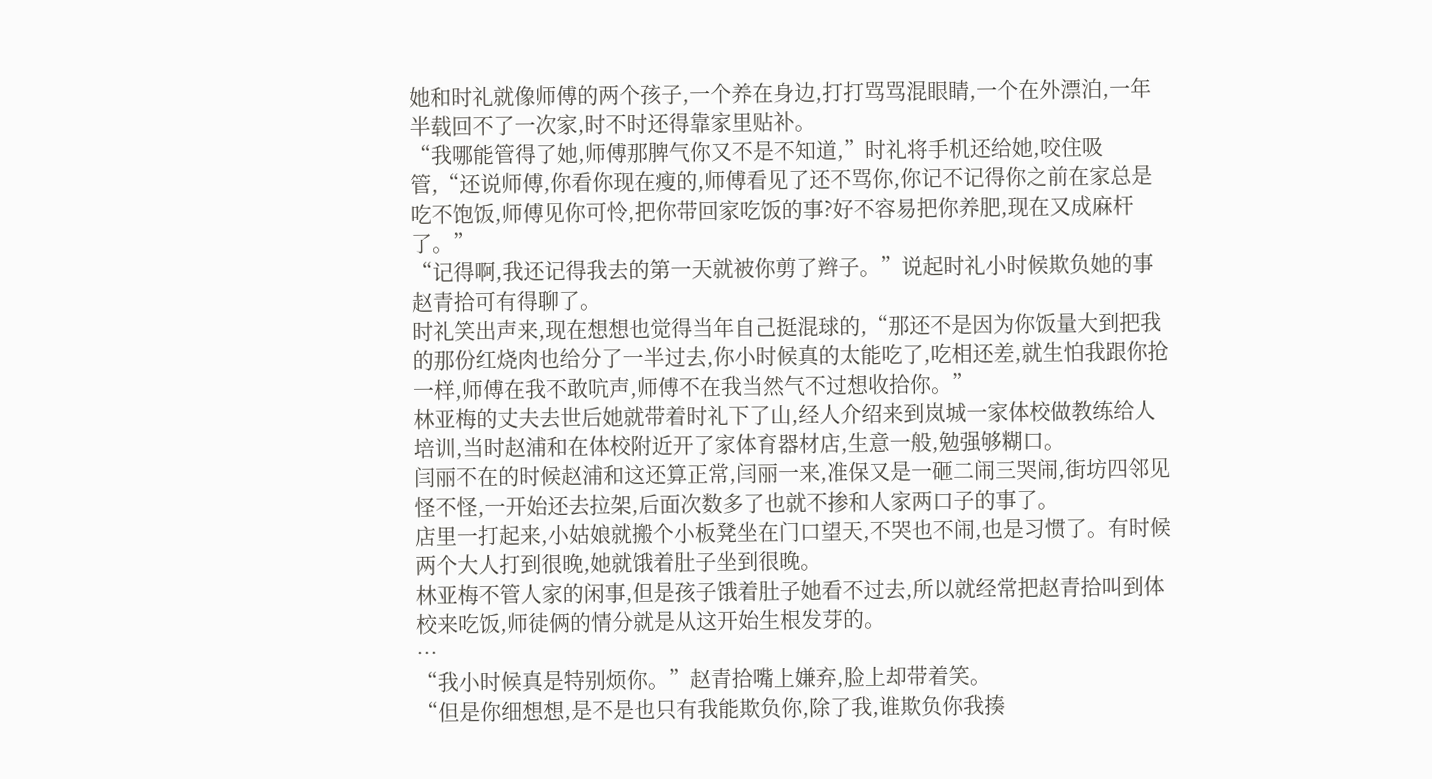她和时礼就像师傅的两个孩子,一个养在身边,打打骂骂混眼睛,一个在外漂泊,一年半载回不了一次家,时不时还得靠家里贴补。
“我哪能管得了她,师傅那脾气你又不是不知道,”时礼将手机还给她,咬住吸管,“还说师傅,你看你现在瘦的,师傅看见了还不骂你,你记不记得你之前在家总是吃不饱饭,师傅见你可怜,把你带回家吃饭的事?好不容易把你养肥,现在又成麻杆了。”
“记得啊,我还记得我去的第一天就被你剪了辫子。”说起时礼小时候欺负她的事赵青拾可有得聊了。
时礼笑出声来,现在想想也觉得当年自己挺混球的,“那还不是因为你饭量大到把我的那份红烧肉也给分了一半过去,你小时候真的太能吃了,吃相还差,就生怕我跟你抢一样,师傅在我不敢吭声,师傅不在我当然气不过想收拾你。”
林亚梅的丈夫去世后她就带着时礼下了山,经人介绍来到岚城一家体校做教练给人培训,当时赵浦和在体校附近开了家体育器材店,生意一般,勉强够糊口。
闫丽不在的时候赵浦和这还算正常,闫丽一来,准保又是一砸二闹三哭闹,街坊四邻见怪不怪,一开始还去拉架,后面次数多了也就不掺和人家两口子的事了。
店里一打起来,小姑娘就搬个小板凳坐在门口望天,不哭也不闹,也是习惯了。有时候两个大人打到很晚,她就饿着肚子坐到很晚。
林亚梅不管人家的闲事,但是孩子饿着肚子她看不过去,所以就经常把赵青拾叫到体校来吃饭,师徒俩的情分就是从这开始生根发芽的。
…
“我小时候真是特别烦你。”赵青拾嘴上嫌弃,脸上却带着笑。
“但是你细想想,是不是也只有我能欺负你,除了我,谁欺负你我揍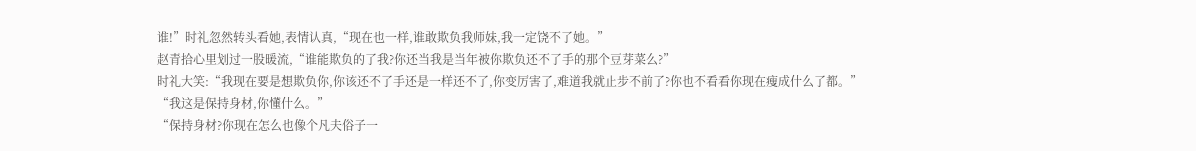谁!”时礼忽然转头看她,表情认真,“现在也一样,谁敢欺负我师妹,我一定饶不了她。”
赵青拾心里划过一股暖流,“谁能欺负的了我?你还当我是当年被你欺负还不了手的那个豆芽菜么?”
时礼大笑:“我现在要是想欺负你,你该还不了手还是一样还不了,你变厉害了,难道我就止步不前了?你也不看看你现在瘦成什么了都。”
“我这是保持身材,你懂什么。”
“保持身材?你现在怎么也像个凡夫俗子一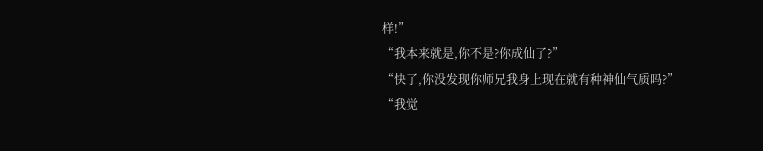样!”
“我本来就是,你不是?你成仙了?”
“快了,你没发现你师兄我身上现在就有种神仙气质吗?”
“我觉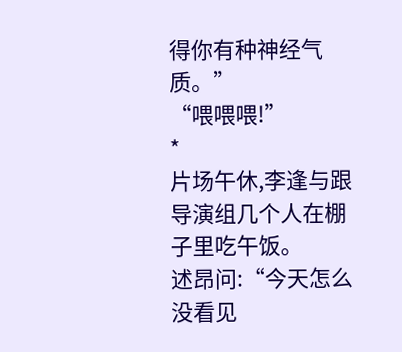得你有种神经气质。”
“喂喂喂!”
*
片场午休,李逢与跟导演组几个人在棚子里吃午饭。
述昂问:“今天怎么没看见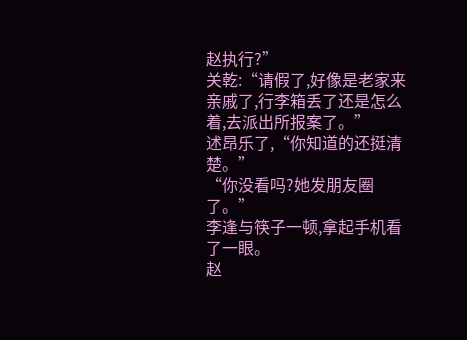赵执行?”
关乾:“请假了,好像是老家来亲戚了,行李箱丢了还是怎么着,去派出所报案了。”
述昂乐了,“你知道的还挺清楚。”
“你没看吗?她发朋友圈了。”
李逢与筷子一顿,拿起手机看了一眼。
赵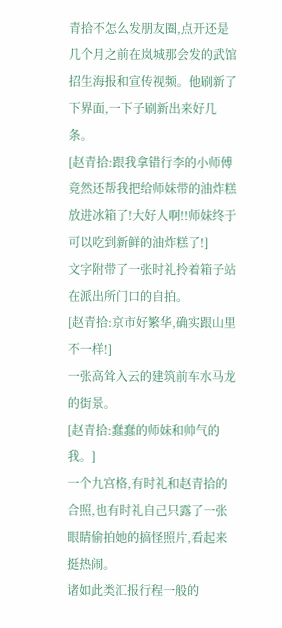青拾不怎么发朋友圈,点开还是几个月之前在岚城那会发的武馆招生海报和宣传视频。他刷新了下界面,一下子刷新出来好几条。
[赵青拾:跟我拿错行李的小师傅竟然还帮我把给师妹带的油炸糕放进冰箱了!大好人啊!!师妹终于可以吃到新鲜的油炸糕了!]
文字附带了一张时礼拎着箱子站在派出所门口的自拍。
[赵青拾:京市好繁华,确实跟山里不一样!]
一张高耸入云的建筑前车水马龙的街景。
[赵青拾:蠢蠢的师妹和帅气的我。]
一个九宫格,有时礼和赵青拾的合照,也有时礼自己只露了一张眼睛偷拍她的搞怪照片,看起来挺热闹。
诸如此类汇报行程一般的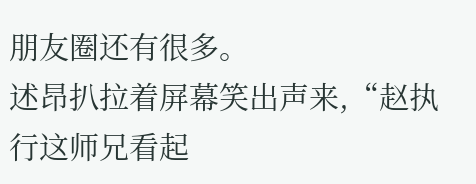朋友圈还有很多。
述昂扒拉着屏幕笑出声来,“赵执行这师兄看起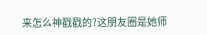来怎么神戳戳的?这朋友圈是她师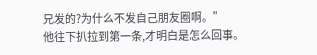兄发的?为什么不发自己朋友圈啊。”
他往下扒拉到第一条,才明白是怎么回事。